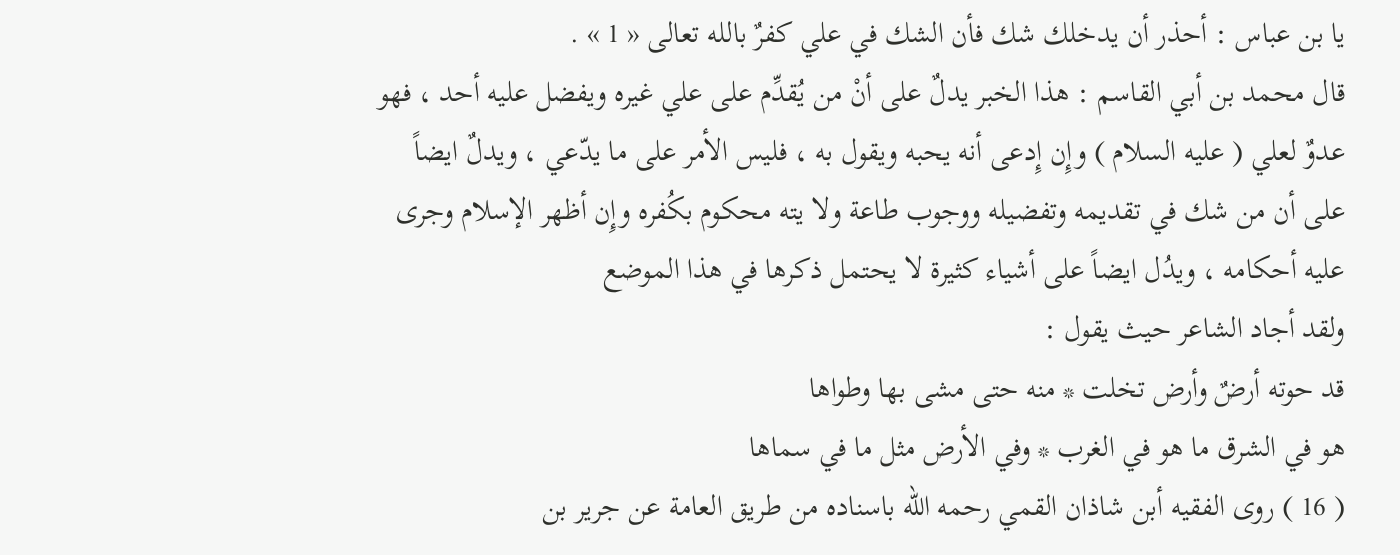يا بن عباس : أحذر أن يدخلك شك فأن الشك في علي كفرٌ بالله تعالى « 1 » .
قال محمد بن أبي القاسم : هذا الخبر يدلٌ على أنْ من يُقدِّم على علي غيره ويفضل عليه أحد ، فهو عدوٌ لعلي ( عليه السلام ) وإِن إِدعى أنه يحبه ويقول به ، فليس الأمر على ما يدّعي ، ويدلٌ ايضاً على أن من شك في تقديمه وتفضيله ووجوب طاعة ولا يته محكوم بكُفره وإِن أظهر الإسلام وجرى عليه أحكامه ، ويدُل ايضاً على أشياء كثيرة لا يحتمل ذكرها في هذا الموضع
ولقد أجاد الشاعر حيث يقول :
قد حوته أرضٌ وأرض تخلت * منه حتى مشى بها وطواها
هو في الشرق ما هو في الغرب * وفي الأرض مثل ما في سماها
( 16 ) روى الفقيه أبن شاذان القمي رحمه الله باسناده من طريق العامة عن جرير بن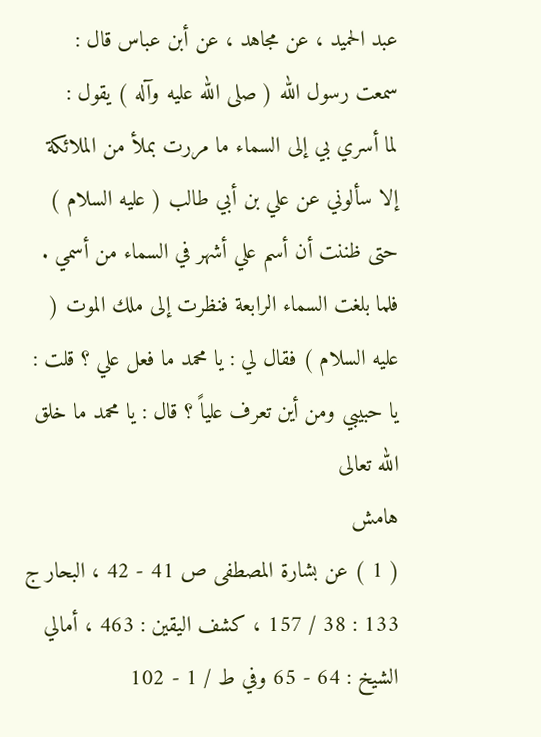عبد الحميد ، عن مجاهد ، عن أبن عباس قال :
سمعت رسول الله ( صلى الله عليه وآله ) يقول :
لما أسري بي إلى السماء ما مررت بملأ من الملائكة إلا سألوني عن علي بن أبي طالب ( عليه السلام ) حتى ظننت أن أسم علي أشهر في السماء من أسمي .
فلما بلغت السماء الرابعة فنظرت إلى ملك الموت ( عليه السلام ) فقال لي : يا محمد ما فعل علي ؟ قلت : يا حبيبي ومن أين تعرف علياً ؟ قال : يا محمد ما خلق الله تعالى
هامش
( 1 ) عن بشارة المصطفى ص 41 - 42 ، البحار ج 133 : 38 / 157 ، كشف اليقين : 463 ، أمالي الشيخ : 64 - 65 وفي ط / 1 - 102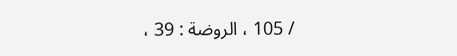/ 105 ، الروضة : 39 ،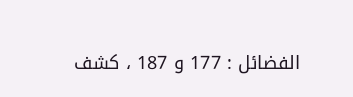الفضائل : 177 و 187 ، كشف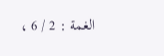الغمة : 2 / 6 ،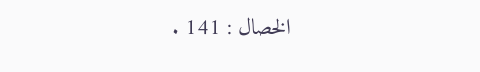الخصال : 141 .